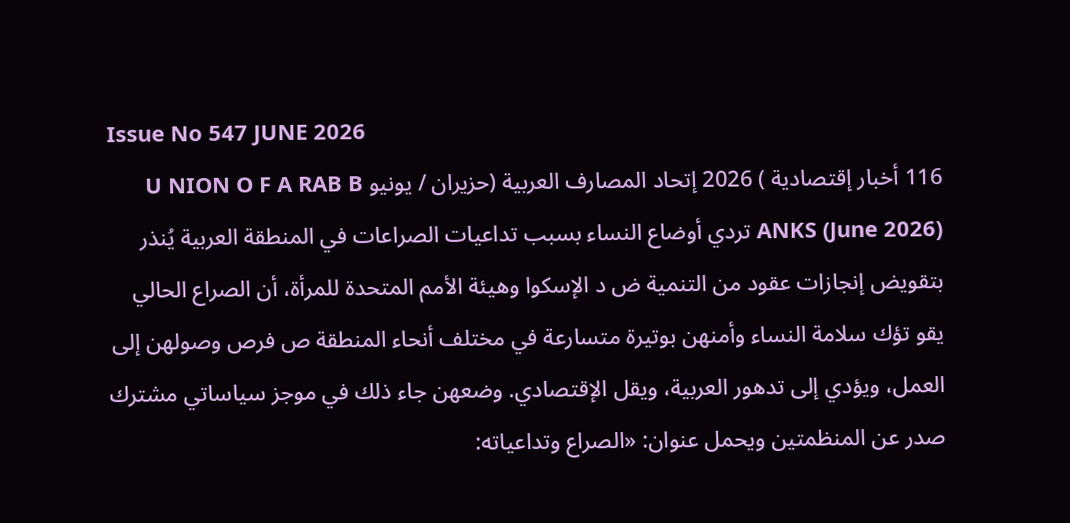Issue No 547 JUNE 2026
116 أخبار إقتصادية ) 2026 إتحاد المصارف العربية (حزيران / يونيو U NION O F A RAB B ANKS (June 2026) تردي أوضاع النساء بسبب تداعيات الصراعات في المنطقة العربية يُنذر بتقويض إنجازات عقود من التنمية ض د الإسكوا وهيئة الأمم المتحدة للمرأة، أن الصراع الحالي يقو تؤك سلامة النساء وأمنهن بوتيرة متسارعة في مختلف أنحاء المنطقة ص فرص وصولهن إلى العمل، ويؤدي إلى تدهور العربية، ويقل الإقتصادي. وضعهن جاء ذلك في موجز سياساتي مشترك صدر عن المنظمتين ويحمل عنوان: «الصراع وتداعياته: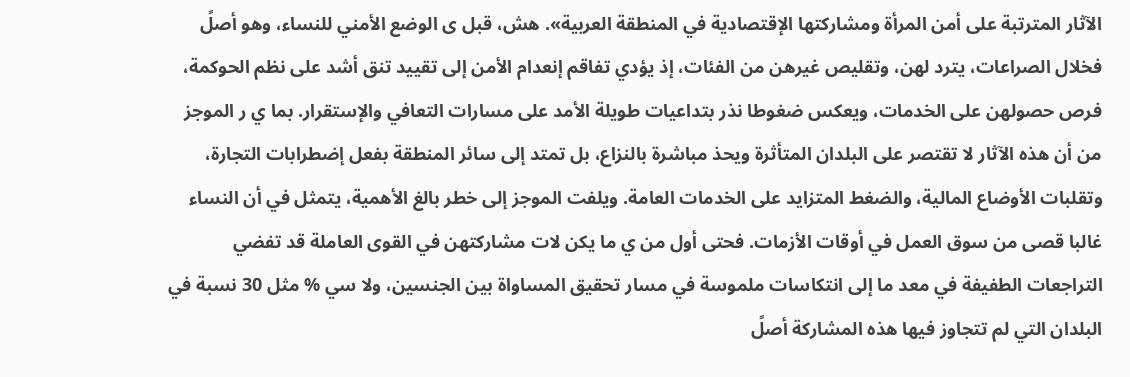الآثار المترتبة على أمن المرأة ومشاركتها الإقتصادية في المنطقة العربية». هش، قبل ى الوضع الأمني للنساء، وهو أصلً فخلال الصراعات، يترد لهن، وتقليص غيرهن من الفئات، إذ يؤدي تفاقم إنعدام الأمن إلى تقييد تنق أشد على نظم الحوكمة، فرص حصولهن على الخدمات، ويعكس ضغوطا نذر بتداعيات طويلة الأمد على مسارات التعافي والإستقرار. بما ي ر الموجز من أن هذه الآثار لا تقتصر على البلدان المتأثرة ويحذ مباشرة بالنزاع، بل تمتد إلى سائر المنطقة بفعل إضطرابات التجارة، وتقلبات الأوضاع المالية، والضغط المتزايد على الخدمات العامة. ويلفت الموجز إلى خطر بالغ الأهمية، يتمثل في أن النساء غالبا قصى من سوق العمل في أوقات الأزمات. فحتى أول من ي ما يكن لات مشاركتهن في القوى العاملة قد تفضي التراجعات الطفيفة في معد ما إلى انتكاسات ملموسة في مسار تحقيق المساواة بين الجنسين، ولا سي % مثل 30 نسبة في البلدان التي لم تتجاوز فيها هذه المشاركة أصلً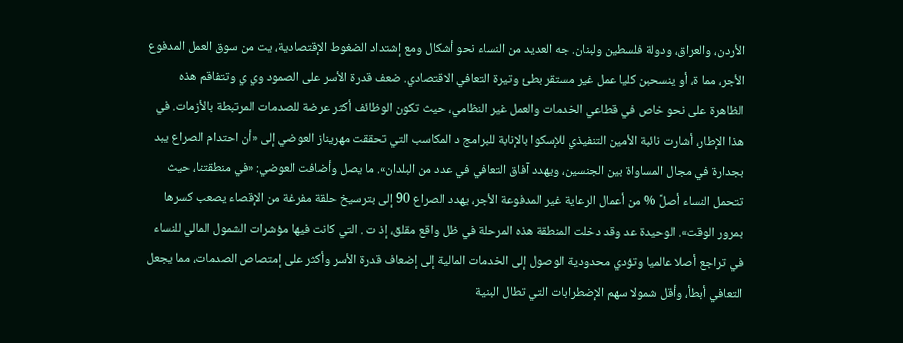الأردن، والعراق، ودولة فلسطين ولبنان. جه العديد من النساء نحو أشكال ومع إشتداد الضغوط الإقتصادية، يت من سوق العمل المدفوع الأجر، مما ة، أو ينسحبن كليا عمل غير مستقر بطئ وتيرة التعافي الاقتصادي. ضعف قدرة الأسر على الصمود وي ي وتتفاقم هذه الظاهرة على نحو خاص في قطاعي الخدمات والعمل غير النظامي، حيث تكون الوظائف أكثر عرضة للصدمات المرتبطة بالأزمات. في هذا الإطار، أشارت نائبة الأمين التنفيذي للإسكوا بالإنابة للبرامج د المكاسب التي تحققت مهريناز العوضي إلى «أن احتدام الصراع يبد بجدارة في مجال المساواة بين الجنسين، ويهدد آفاق التعافي في عدد من البلدان». ما يصل وأضافت العوضي: «في منطقتنا، حيث تتحمل النساء أصلً % من أعمال الرعاية غير المدفوعة الأجر، يهدد الصراع 90 إلى بترسيخ حلقة مفرغة من الإقصاء يصعب كسرها بمرور الوقت». الوحيدة عد وقد دخلت المنطقة هذه المرحلة في ظل واقع مقلق، إذ ت . التي كانت فيها مؤشرات الشمول المالي للنساء في تراجع أصلا عالميا وتؤدي محدودية الوصول إلى الخدمات المالية إلى إضعاف قدرة الأسر وأكثر على إمتصاص الصدمات، مما يجعل التعافي أبطأ، وأقل شمولا سهم الإضطرابات التي تطال البنية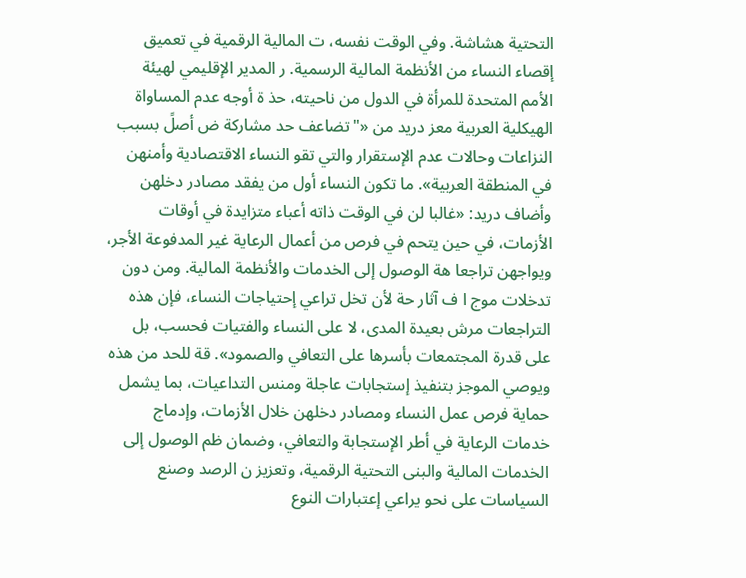التحتية هشاشة. وفي الوقت نفسه، ت المالية الرقمية في تعميق إقصاء النساء من الأنظمة المالية الرسمية. ر المدير الإقليمي لهيئة الأمم المتحدة للمرأة في الدول من ناحيته، حذ ة أوجه عدم المساواة الهيكلية العربية معز دريد من «"تضاعف حد مشاركة ض أصلً بسبب النزاعات وحالات عدم الإستقرار والتي تقو النساء الاقتصادية وأمنهن في المنطقة العربية». ما تكون النساء أول من يفقد مصادر دخلهن وأضاف دريد: «غالبا لن في الوقت ذاته أعباء متزايدة في أوقات الأزمات، في حين يتحم في فرص من أعمال الرعاية غير المدفوعة الأجر، ويواجهن تراجعا هة الوصول إلى الخدمات والأنظمة المالية. ومن دون تدخلات موج ا ف آثار حة لأن تخل تراعي إحتياجات النساء، فإن هذه التراجعات مرش بعيدة المدى، لا على النساء والفتيات فحسب، بل على قدرة المجتمعات بأسرها على التعافي والصمود». قة للحد من هذه ويوصي الموجز بتنفيذ إستجابات عاجلة ومنس التداعيات، بما يشمل حماية فرص عمل النساء ومصادر دخلهن خلال الأزمات، وإدماج خدمات الرعاية في أطر الإستجابة والتعافي، وضمان ظم الوصول إلى الخدمات المالية والبنى التحتية الرقمية، وتعزيز ن الرصد وصنع السياسات على نحو يراعي إعتبارات النوع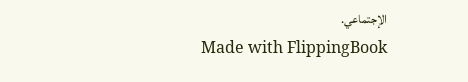الإجتماعي.
Made with FlippingBook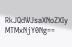RkJQdWJsaXNoZXIy MTMxNjY0Ng==